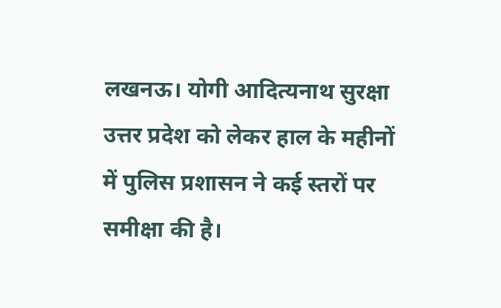लखनऊ। योगी आदित्यनाथ सुरक्षा उत्तर प्रदेश को लेकर हाल के महीनों में पुलिस प्रशासन ने कई स्तरों पर समीक्षा की है।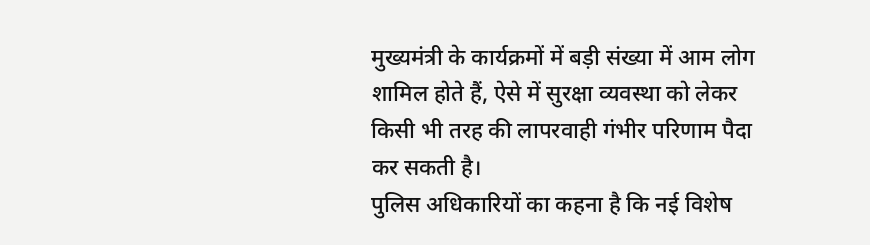मुख्यमंत्री के कार्यक्रमों में बड़ी संख्या में आम लोग शामिल होते हैं, ऐसे में सुरक्षा व्यवस्था को लेकर किसी भी तरह की लापरवाही गंभीर परिणाम पैदा कर सकती है।
पुलिस अधिकारियों का कहना है कि नई विशेष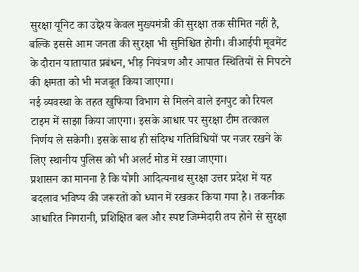सुरक्षा यूनिट का उद्देश्य केवल मुख्यमंत्री की सुरक्षा तक सीमित नहीं है, बल्कि इससे आम जनता की सुरक्षा भी सुनिश्चित होगी। वीआईपी मूवमेंट के दौरान यातायात प्रबंधन, भीड़ नियंत्रण और आपात स्थितियों से निपटने की क्षमता को भी मजबूत किया जाएगा।
नई व्यवस्था के तहत खुफिया विभाग से मिलने वाले इनपुट को रियल टाइम में साझा किया जाएगा। इसके आधार पर सुरक्षा टीम तत्काल निर्णय ले सकेगी। इसके साथ ही संदिग्ध गतिविधियों पर नजर रखने के लिए स्थानीय पुलिस को भी अलर्ट मोड में रखा जाएगा।
प्रशासन का मानना है कि योगी आदित्यनाथ सुरक्षा उत्तर प्रदेश में यह बदलाव भविष्य की जरूरतों को ध्यान में रखकर किया गया है। तकनीक आधारित निगरानी, प्रशिक्षित बल और स्पष्ट जिम्मेदारी तय होने से सुरक्षा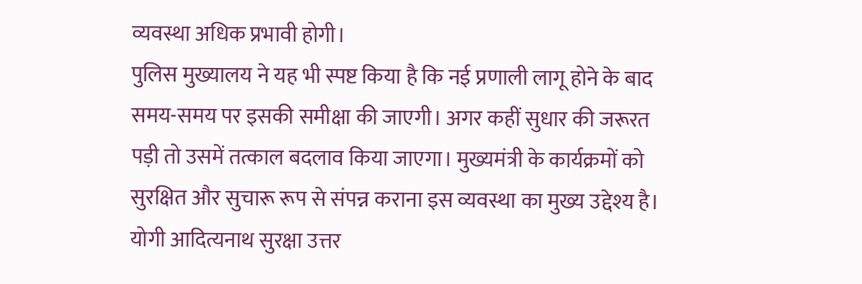व्यवस्था अधिक प्रभावी होगी।
पुलिस मुख्यालय ने यह भी स्पष्ट किया है कि नई प्रणाली लागू होने के बाद समय-समय पर इसकी समीक्षा की जाएगी। अगर कहीं सुधार की जरूरत पड़ी तो उसमें तत्काल बदलाव किया जाएगा। मुख्यमंत्री के कार्यक्रमों को सुरक्षित और सुचारू रूप से संपन्न कराना इस व्यवस्था का मुख्य उद्देश्य है।
योगी आदित्यनाथ सुरक्षा उत्तर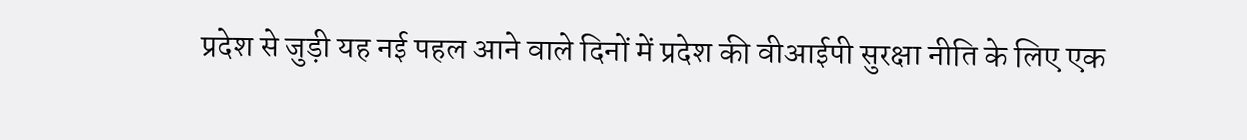प्रदेश से जुड़ी यह नई पहल आने वाले दिनों में प्रदेश की वीआईपी सुरक्षा नीति के लिए एक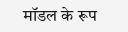मॉडल के रूप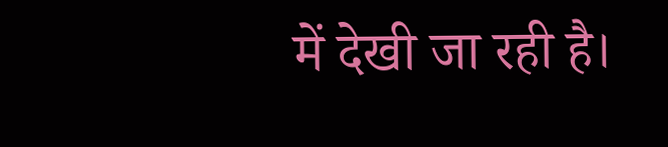में देखी जा रही है।